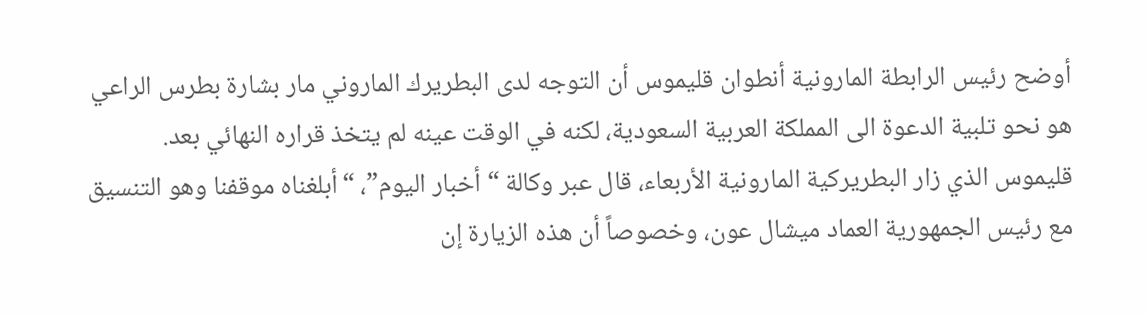أوضح رئيس الرابطة المارونية أنطوان قليموس أن التوجه لدى البطريرك الماروني مار بشارة بطرس الراعي هو نحو تلبية الدعوة الى المملكة العربية السعودية، لكنه في الوقت عينه لم يتخذ قراره النهائي بعد.
قليموس الذي زار البطريركية المارونية الأربعاء، قال عبر وكالة “أخبار اليوم”، “أبلغناه موقفنا وهو التنسيق مع رئيس الجمهورية العماد ميشال عون، وخصوصاً أن هذه الزيارة إن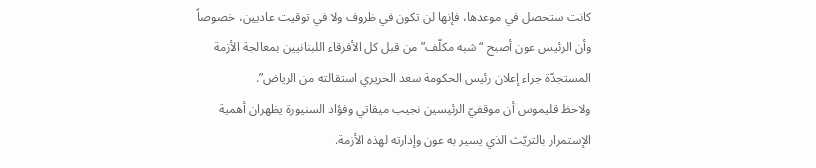كانت ستحصل في موعدها، فإنها لن تكون في ظروف ولا في توقيت عاديين، خصوصاً وأن الرئيس عون أصبح “شبه مكلّف” من قبل كل الأفرقاء اللبنانيين بمعالجة الأزمة المستجدّة جراء إعلان رئيس الحكومة سعد الحريري استقالته من الرياض”.
ولاحظ قليموس أن موقفيّ الرئيسين نجيب ميقاتي وفؤاد السنيورة يظهران أهمية الإستمرار بالتريّث الذي يسير به عون وإدارته لهذه الأزمة.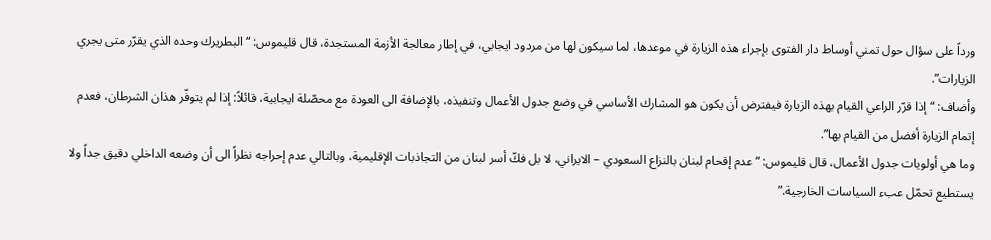ورداً على سؤال حول تمني أوساط دار الفتوى بإجراء هذه الزيارة في موعدها، لما سيكون لها من مردود ايجابي، في إطار معالجة الأزمة المستجدة، قال قليموس: “البطريرك وحده الذي يقرّر متى يجري الزيارات”.
وأضاف: “إذا قرّر الراعي القيام بهذه الزيارة فيفترض أن يكون هو المشارك الأساسي في وضع جدول الأعمال وتنفيذه، بالإضافة الى العودة مع محصّلة ايجابية، قائلاً: إذا لم يتوفّر هذان الشرطان، فعدم إتمام الزيارة أفضل من القيام بها”.
وما هي أولويات جدول الأعمال، قال قليموس: “عدم إقحام لبنان بالنزاع السعودي – الايراني، لا بل فكّ أسر لبنان من التجاذبات الإقليمية، وبالتالي عدم إحراجه نظراً الى أن وضعه الداخلي دقيق جداً ولا يستطيع تحمّل عبء السياسات الخارجية.”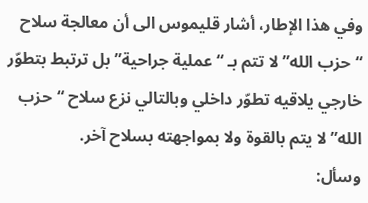وفي هذا الإطار، أشار قليموس الى أن معالجة سلاح “حزب الله” لا تتم بـ “عملية جراحية” بل ترتبط بتطوّر خارجي يلاقيه تطوّر داخلي وبالتالي نزع سلاح “حزب الله” لا يتم بالقوة ولا بمواجهته بسلاح آخر.
وسأل: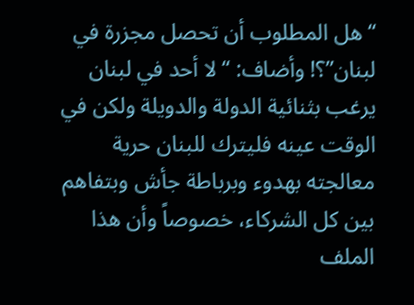“هل المطلوب أن تحصل مجزرة في لبنان”؟! وأضاف: “لا أحد في لبنان يرغب بثنائية الدولة والدويلة ولكن في الوقت عينه فليترك للبنان حرية معالجته بهدوء وبرباطة جأش وبتفاهم بين كل الشركاء، خصوصاً وأن هذا الملف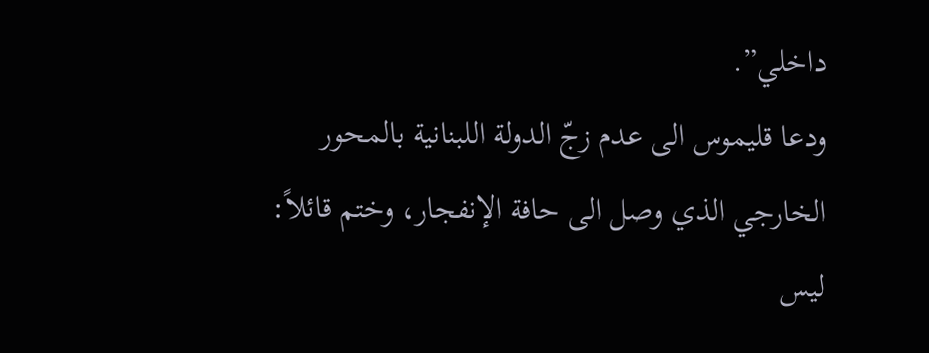داخلي”.
ودعا قليموس الى عدم زجّ الدولة اللبنانية بالمحور الخارجي الذي وصل الى حافة الإنفجار، وختم قائلاً: ليس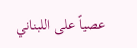عصياً على اللبناني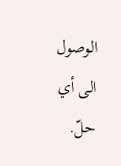الوصول الى أي حلّ.